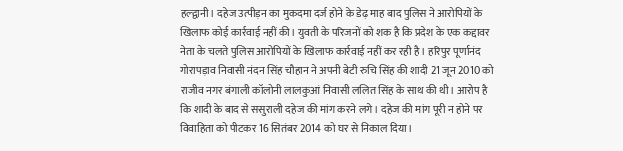हल्द्वानी। दहेज उत्पीड़न का मुकदमा दर्ज होने के डेढ़ माह बाद पुलिस ने आरोपियों के खिलाफ कोई कार्रवाई नहीं की। युवती के परिजनों को शक है कि प्रदेश के एक कद्दावर नेता के चलते पुलिस आरोपियों के खिलाफ कार्रवाई नहीं कर रही है। हरिपुर पूर्णानंद गोरापड़ाव निवासी नंदन सिंह चौहान ने अपनी बेटी रुचि सिंह की शादी 21 जून 2010 को राजीव नगर बंगाली कॉलोनी लालकुआं निवासी ललित सिंह के साथ की थी। आरोप है कि शादी के बाद से ससुराली दहेज की मांग करने लगे। दहेज की मांग पूरी न होने पर विवाहिता को पीटकर 16 सितंबर 2014 को घर से निकाल दिया।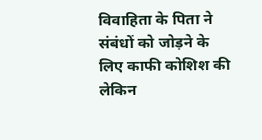विवाहिता के पिता ने संबंधों को जोड़ने के लिए काफी कोशिश की लेकिन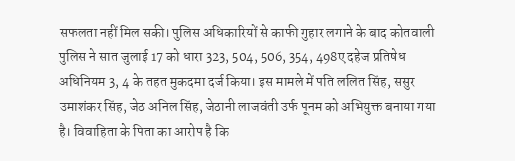सफलता नहीं मिल सकी। पुलिस अधिकारियों से काफी गुहार लगाने के बाद कोतवाली पुलिस ने सात जुलाई 17 को धारा 323, 504, 506, 354, 498ए दहेज प्रतिषेध अधिनियम 3, 4 के तहत मुकदमा दर्ज किया। इस मामले में पति ललित सिंह, ससुर उमाशंकर सिंह, जेठ अनिल सिंह, जेठानी लाजवंती उर्फ पूनम को अभियुक्त बनाया गया है। विवाहिता के पिता का आरोप है कि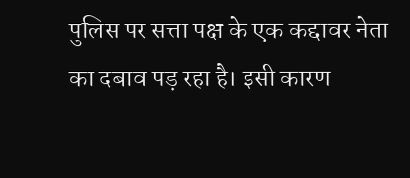पुलिस पर सत्ता पक्ष के एक कद्दावर नेता का दबाव पड़ रहा है। इसी कारण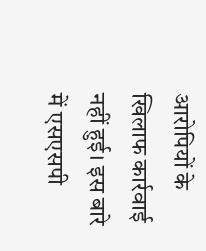आरोपियों के खिलाफ कार्रवाई नहीं हुई। इस बारे में एसएसपी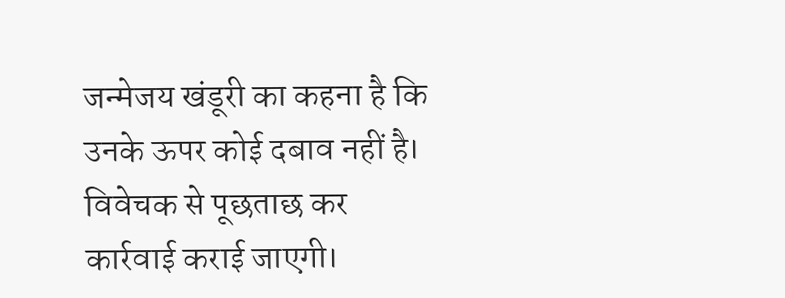जन्मेजय खंडूरी का कहना है कि उनके ऊपर कोई दबाव नहीं है। विवेचक से पूछताछ कर कार्रवाई कराई जाएगी।